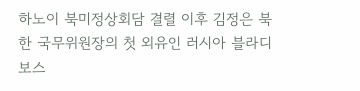하노이 북미정상회담 결렬 이후 김정은 북한 국무위원장의 첫 외유인 러시아 블라디보스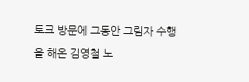토크 방문에 그동안 그림자 수행을 해온 김영철 노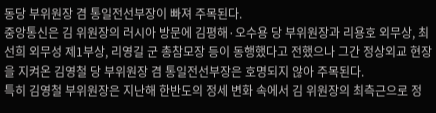동당 부위원장 겸 통일전선부장이 빠져 주목된다.
중앙통신은 김 위원장의 러시아 방문에 김평해·오수용 당 부위원장과 리용호 외무상, 최선희 외무성 제1부상, 리영길 군 총참모장 등이 동행했다고 전했으나 그간 정상외교 현장을 지켜온 김영철 당 부위원장 겸 통일전선부장은 호명되지 않아 주목된다.
특히 김영철 부위원장은 지난해 한반도의 정세 변화 속에서 김 위원장의 최측근으로 정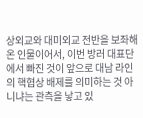상외교와 대미외교 전반을 보좌해온 인물이어서, 이번 방러 대표단에서 빠진 것이 앞으로 대남 라인의 핵협상 배제를 의미하는 것 아니냐는 관측을 낳고 있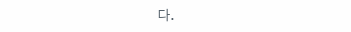다.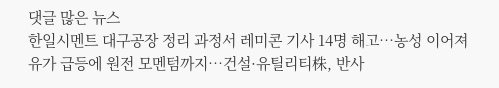댓글 많은 뉴스
한일시멘트 대구공장 정리 과정서 레미콘 기사 14명 해고…농성 이어져
유가 급등에 원전 모멘텀까지…건설·유틸리티株, 반사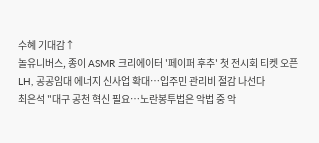수혜 기대감↑
놀유니버스, 종이 ASMR 크리에이터 '페이퍼 후추' 첫 전시회 티켓 오픈
LH, 공공임대 에너지 신사업 확대…입주민 관리비 절감 나선다
최은석 "대구 공천 혁신 필요…노란봉투법은 악법 중 악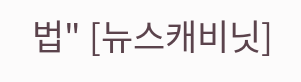법" [뉴스캐비닛]